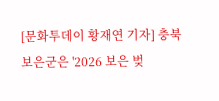[문화투데이 황재연 기자] 충북 보은군은 '2026 보은 벚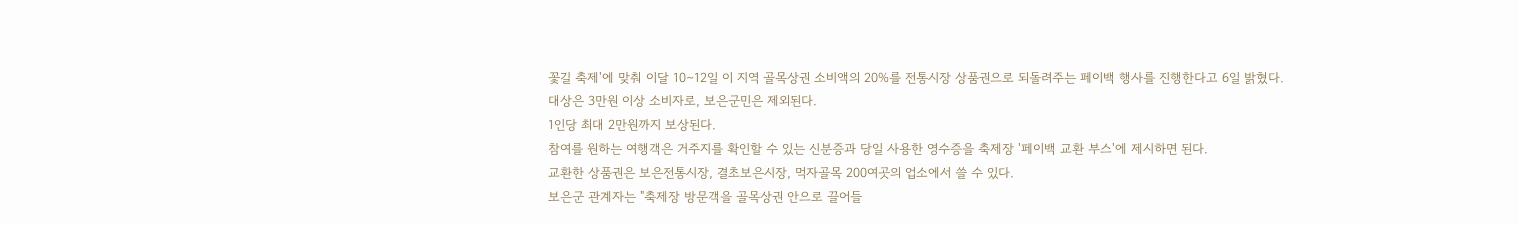꽃길 축제'에 맞춰 이달 10∼12일 이 지역 골목상권 소비액의 20%를 전통시장 상품권으로 되돌려주는 페이백 행사를 진행한다고 6일 밝혔다.
대상은 3만원 이상 소비자로, 보은군민은 제외된다.
1인당 최대 2만원까지 보상된다.
참여를 원하는 여행객은 거주지를 확인할 수 있는 신분증과 당일 사용한 영수증을 축제장 '페이백 교환 부스'에 제시하면 된다.
교환한 상품권은 보은전통시장, 결초보은시장, 먹자골목 200여곳의 업소에서 쓸 수 있다.
보은군 관계자는 "축제장 방문객을 골목상권 안으로 끌어들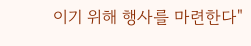이기 위해 행사를 마련한다"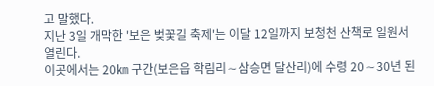고 말했다.
지난 3일 개막한 '보은 벚꽃길 축제'는 이달 12일까지 보청천 산책로 일원서 열린다.
이곳에서는 20㎞ 구간(보은읍 학림리∼삼승면 달산리)에 수령 20∼30년 된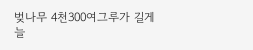벚나무 4천300여그루가 길게 늘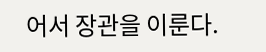어서 장관을 이룬다.